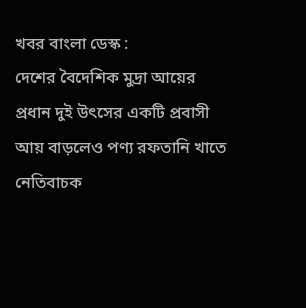খবর বাংলা ডেস্ক :
দেশের বৈদেশিক মুদ্রা আয়ের প্রধান দুই উৎসের একটি প্রবাসী আয় বাড়লেও পণ্য রফতানি খাতে নেতিবাচক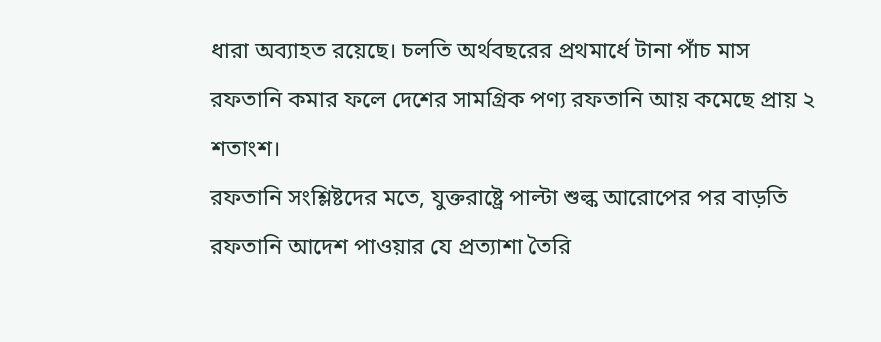ধারা অব্যাহত রয়েছে। চলতি অর্থবছরের প্রথমার্ধে টানা পাঁচ মাস রফতানি কমার ফলে দেশের সামগ্রিক পণ্য রফতানি আয় কমেছে প্রায় ২ শতাংশ।
রফতানি সংশ্লিষ্টদের মতে, যুক্তরাষ্ট্রে পাল্টা শুল্ক আরোপের পর বাড়তি রফতানি আদেশ পাওয়ার যে প্রত্যাশা তৈরি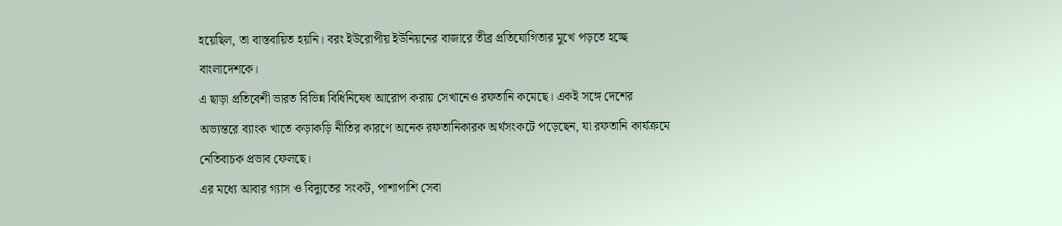হয়েছিল, তা বাস্তবায়িত হয়নি। বরং ইউরোপীয় ইউনিয়নের বাজারে তীব্র প্রতিযোগিতার মুখে পড়তে হচ্ছে বাংলাদেশকে।
এ ছাড়া প্রতিবেশী ভারত বিভিন্ন বিধিনিষেধ আরোপ করায় সেখানেও রফতানি কমেছে। একই সঙ্গে দেশের অভ্যন্তরে ব্যাংক খাতে কড়াকড়ি নীতির কারণে অনেক রফতানিকারক অর্থসংকটে পড়েছেন, যা রফতানি কার্যক্রমে নেতিবাচক প্রভাব ফেলছে।
এর মধ্যে আবার গ্যাস ও বিদ্যুতের সংকট, পাশাপাশি সেবা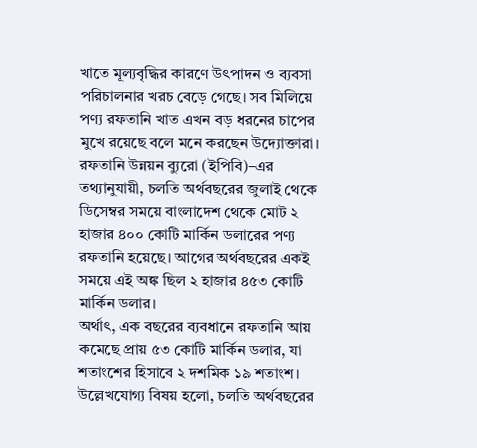খাতে মূল্যবৃদ্ধির কারণে উৎপাদন ও ব্যবসা পরিচালনার খরচ বেড়ে গেছে। সব মিলিয়ে পণ্য রফতানি খাত এখন বড় ধরনের চাপের মুখে রয়েছে বলে মনে করছেন উদ্যোক্তারা।
রফতানি উন্নয়ন ব্যুরো (ইপিবি)–এর তথ্যানুযায়ী, চলতি অর্থবছরের জুলাই থেকে ডিসেম্বর সময়ে বাংলাদেশ থেকে মোট ২ হাজার ৪০০ কোটি মার্কিন ডলারের পণ্য রফতানি হয়েছে। আগের অর্থবছরের একই সময়ে এই অঙ্ক ছিল ২ হাজার ৪৫৩ কোটি মার্কিন ডলার।
অর্থাৎ, এক বছরের ব্যবধানে রফতানি আয় কমেছে প্রায় ৫৩ কোটি মার্কিন ডলার, যা শতাংশের হিসাবে ২ দশমিক ১৯ শতাংশ। উল্লেখযোগ্য বিষয় হলো, চলতি অর্থবছরের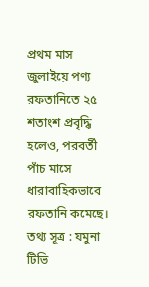প্রথম মাস জুলাইয়ে পণ্য রফতানিতে ২৫ শতাংশ প্রবৃদ্ধি হলেও, পরবর্তী পাঁচ মাসে ধারাবাহিকভাবে রফতানি কমেছে।
তথ্য সূত্র : যমুনা টিভি